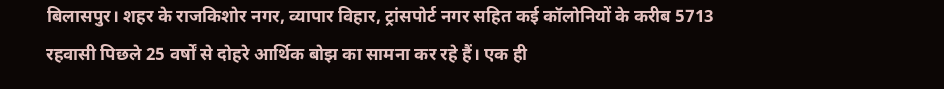बिलासपुर। शहर के राजकिशोर नगर, व्यापार विहार, ट्रांसपोर्ट नगर सहित कई कॉलोनियों के करीब 5713 रहवासी पिछले 25 वर्षों से दोहरे आर्थिक बोझ का सामना कर रहे हैं। एक ही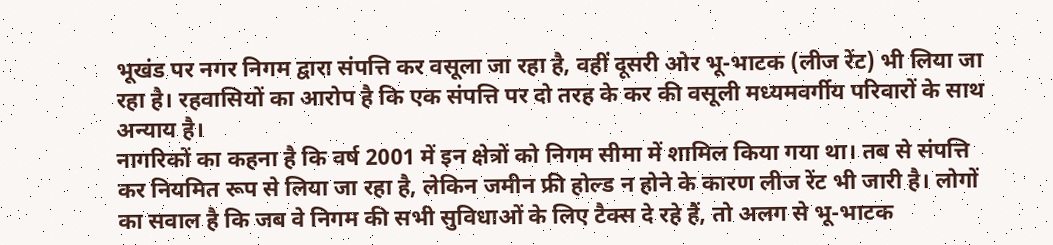भूखंड पर नगर निगम द्वारा संपत्ति कर वसूला जा रहा है, वहीं दूसरी ओर भू-भाटक (लीज रेंट) भी लिया जा रहा है। रहवासियों का आरोप है कि एक संपत्ति पर दो तरह के कर की वसूली मध्यमवर्गीय परिवारों के साथ अन्याय है।
नागरिकों का कहना है कि वर्ष 2001 में इन क्षेत्रों को निगम सीमा में शामिल किया गया था। तब से संपत्ति कर नियमित रूप से लिया जा रहा है, लेकिन जमीन फ्री होल्ड न होने के कारण लीज रेंट भी जारी है। लोगों का सवाल है कि जब वे निगम की सभी सुविधाओं के लिए टैक्स दे रहे हैं, तो अलग से भू-भाटक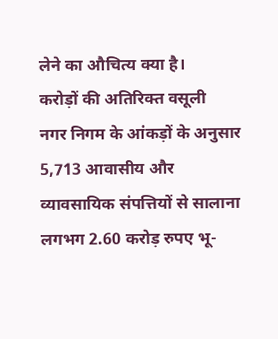लेने का औचित्य क्या है।
करोड़ों की अतिरिक्त वसूली
नगर निगम के आंकड़ों के अनुसार 5,713 आवासीय और व्यावसायिक संपत्तियों से सालाना लगभग 2.60 करोड़ रुपए भू-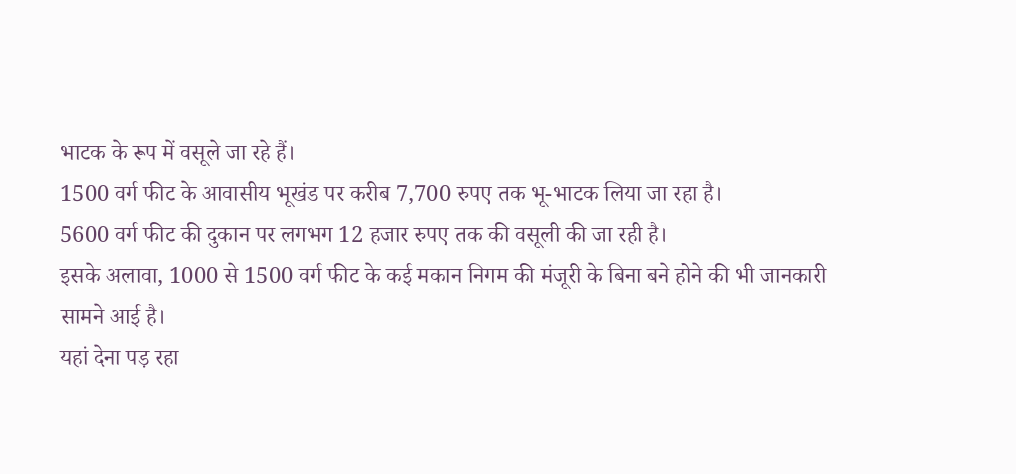भाटक के रूप में वसूले जा रहे हैं।
1500 वर्ग फीट के आवासीय भूखंड पर करीब 7,700 रुपए तक भू-भाटक लिया जा रहा है।
5600 वर्ग फीट की दुकान पर लगभग 12 हजार रुपए तक की वसूली की जा रही है।
इसके अलावा, 1000 से 1500 वर्ग फीट के कई मकान निगम की मंजूरी के बिना बने होने की भी जानकारी सामने आई है।
यहां देना पड़ रहा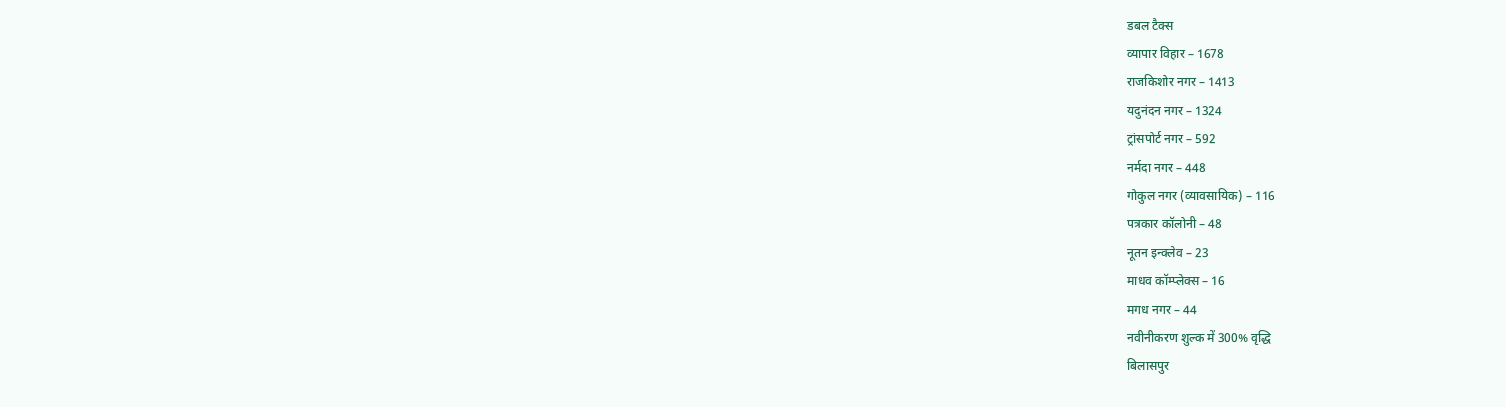डबल टैक्स
व्यापार विहार – 1678
राजकिशोर नगर – 1413
यदुनंदन नगर – 1324
ट्रांसपोर्ट नगर – 592
नर्मदा नगर – 448
गोकुल नगर (व्यावसायिक) – 116
पत्रकार कॉलोनी – 48
नूतन इन्क्लेव – 23
माधव कॉम्प्लेक्स – 16
मगध नगर – 44
नवीनीकरण शुल्क में 300% वृद्धि
बिलासपुर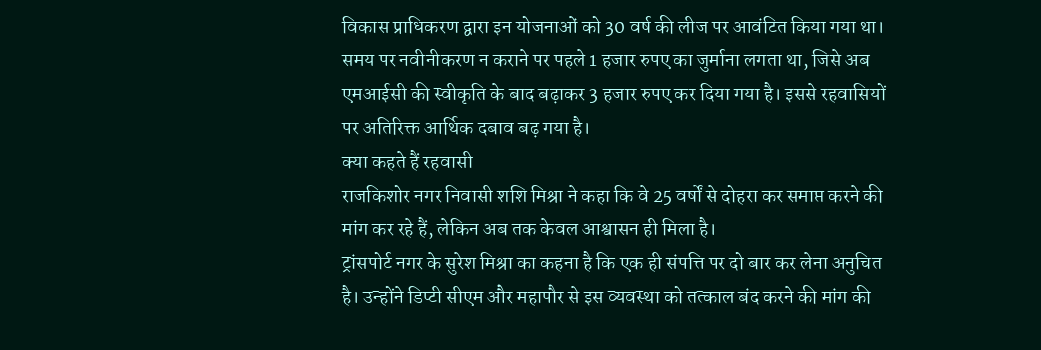विकास प्राधिकरण द्वारा इन योजनाओं को 30 वर्ष की लीज पर आवंटित किया गया था। समय पर नवीनीकरण न कराने पर पहले 1 हजार रुपए का जुर्माना लगता था, जिसे अब एमआईसी की स्वीकृति के बाद बढ़ाकर 3 हजार रुपए कर दिया गया है। इससे रहवासियों पर अतिरिक्त आर्थिक दबाव बढ़ गया है।
क्या कहते हैं रहवासी
राजकिशोर नगर निवासी शशि मिश्रा ने कहा कि वे 25 वर्षों से दोहरा कर समाप्त करने की मांग कर रहे हैं, लेकिन अब तक केवल आश्वासन ही मिला है।
ट्रांसपोर्ट नगर के सुरेश मिश्रा का कहना है कि एक ही संपत्ति पर दो बार कर लेना अनुचित है। उन्होंने डिप्टी सीएम और महापौर से इस व्यवस्था को तत्काल बंद करने की मांग की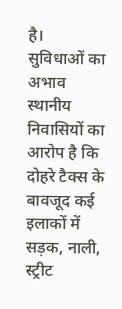है।
सुविधाओं का अभाव
स्थानीय निवासियों का आरोप है कि दोहरे टैक्स के बावजूद कई इलाकों में सड़क, नाली, स्ट्रीट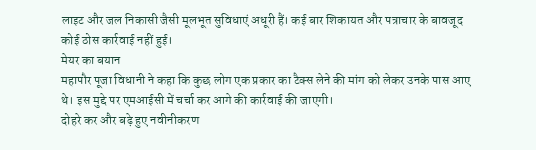लाइट और जल निकासी जैसी मूलभूत सुविधाएं अधूरी हैं। कई बार शिकायत और पत्राचार के बावजूद कोई ठोस कार्रवाई नहीं हुई।
मेयर का बयान
महापौर पूजा विधानी ने कहा कि कुछ लोग एक प्रकार का टैक्स लेने की मांग को लेकर उनके पास आए थे। इस मुद्दे पर एमआईसी में चर्चा कर आगे की कार्रवाई की जाएगी।
दोहरे कर और बढ़े हुए नवीनीकरण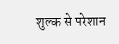शुल्क से परेशान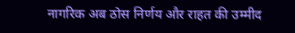नागरिक अब ठोस निर्णय और राहत की उम्मीद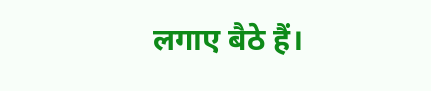लगाए बैठे हैं।